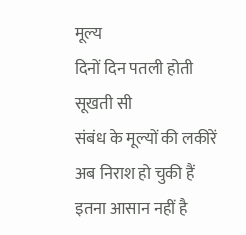मूल्य
दिनों दिन पतली होती
सूखती सी
संबंध के मूल्यों की लकीरें
अब निराश हो चुकी हैं
इतना आसान नहीं है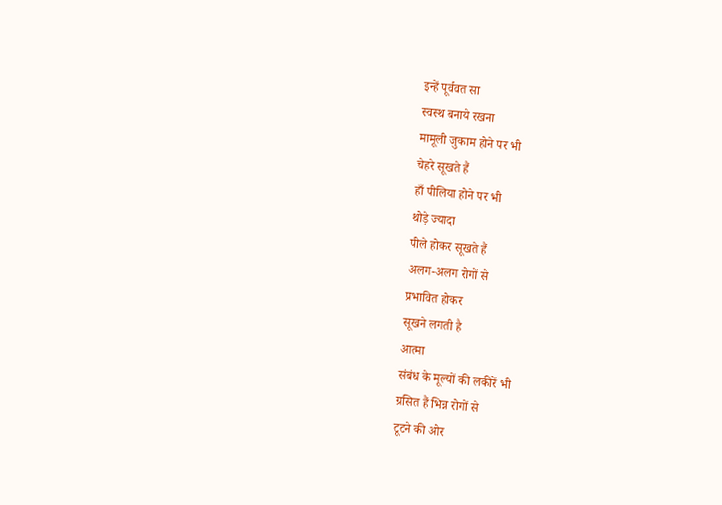इन्हें पूर्ववत सा
स्वस्थ बनाये रखना
मामूली जुकाम होने पर भी
चेहरे सूखते हैं
हाँ पीलिया होने पर भी
थोड़े ज्यादा
पीले होकर सूखते हैं
अलग-अलग रोगों से
प्रभावित होकर
सूखने लगती है
आत्मा
संबंध के मूल्यों की लकीरें भी
ग्रसित हैं भिन्न रोगों से
टूटने की ओर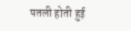पतली होती हुई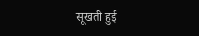सूखती हुई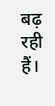बढ़ रही हैं।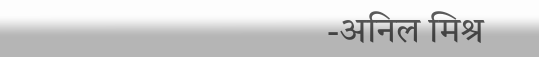-अनिल मिश्र